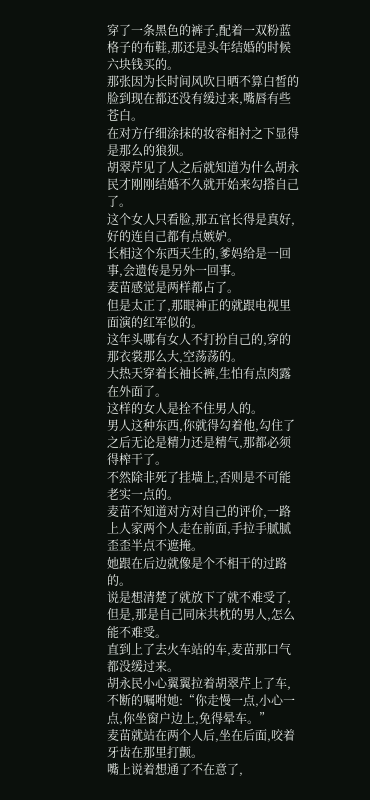穿了一条黑色的裤子,配着一双粉蓝格子的布鞋,那还是头年结婚的时候六块钱买的。
那张因为长时间风吹日晒不算白皙的脸到现在都还没有缓过来,嘴唇有些苍白。
在对方仔细涂抹的妆容相衬之下显得是那么的狼狈。
胡翠芹见了人之后就知道为什么胡永民才刚刚结婚不久就开始来勾搭自己了。
这个女人只看脸,那五官长得是真好,好的连自己都有点嫉妒。
长相这个东西天生的,爹妈给是一回事,会遗传是另外一回事。
麦苗感觉是两样都占了。
但是太正了,那眼神正的就跟电视里面演的红军似的。
这年头哪有女人不打扮自己的,穿的那衣裳那么大,空荡荡的。
大热天穿着长袖长裤,生怕有点肉露在外面了。
这样的女人是拴不住男人的。
男人这种东西,你就得勾着他,勾住了之后无论是精力还是精气,那都必须得榨干了。
不然除非死了挂墙上,否则是不可能老实一点的。
麦苗不知道对方对自己的评价,一路上人家两个人走在前面,手拉手腻腻歪歪半点不遮掩。
她跟在后边就像是个不相干的过路的。
说是想清楚了就放下了就不难受了,但是,那是自己同床共枕的男人,怎么能不难受。
直到上了去火车站的车,麦苗那口气都没缓过来。
胡永民小心翼翼拉着胡翠芹上了车,不断的嘱咐她:“你走慢一点,小心一点,你坐窗户边上,免得晕车。”
麦苗就站在两个人后,坐在后面,咬着牙齿在那里打颤。
嘴上说着想通了不在意了,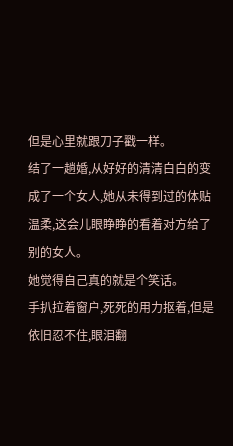但是心里就跟刀子戳一样。
结了一趟婚,从好好的清清白白的变成了一个女人,她从未得到过的体贴温柔,这会儿眼睁睁的看着对方给了别的女人。
她觉得自己真的就是个笑话。
手扒拉着窗户,死死的用力抠着,但是依旧忍不住,眼泪翻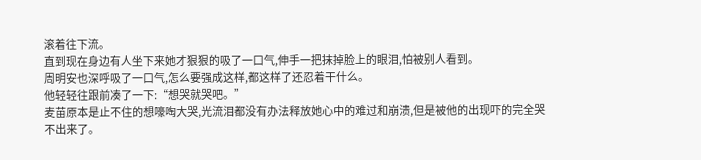滚着往下流。
直到现在身边有人坐下来她才狠狠的吸了一口气,伸手一把抹掉脸上的眼泪,怕被别人看到。
周明安也深呼吸了一口气,怎么要强成这样,都这样了还忍着干什么。
他轻轻往跟前凑了一下:“想哭就哭吧。”
麦苗原本是止不住的想嚎啕大哭,光流泪都没有办法释放她心中的难过和崩溃,但是被他的出现吓的完全哭不出来了。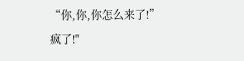“你,你,你怎么来了!”
疯了!"